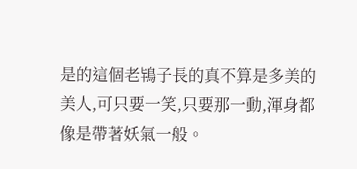是的這個老鴇子長的真不算是多美的美人,可只要一笑,只要那一動,渾身都像是帶著妖氣一般。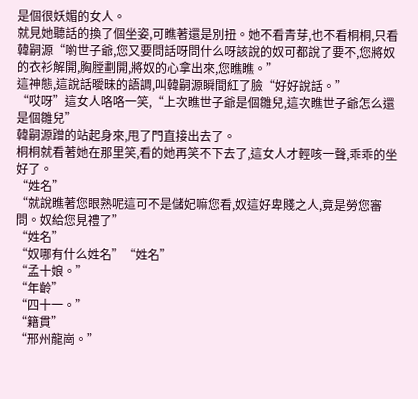是個很妖媚的女人。
就見她聽話的換了個坐姿,可瞧著還是別扭。她不看青芽,也不看桐桐,只看韓嗣源“喲世子爺,您又要問話呀問什么呀該說的奴可都說了要不,您將奴的衣衫解開,胸膛劃開,將奴的心拿出來,您瞧瞧。”
這神態,這說話曖昧的語調,叫韓嗣源瞬間紅了臉“好好說話。”
“哎呀”這女人咯咯一笑,“上次瞧世子爺是個雛兒,這次瞧世子爺怎么還是個雛兒”
韓嗣源蹭的站起身來,甩了門直接出去了。
桐桐就看著她在那里笑,看的她再笑不下去了,這女人才輕咳一聲,乖乖的坐好了。
“姓名”
“就說瞧著您眼熟呢這可不是儲妃嘛您看,奴這好卑賤之人,竟是勞您審問。奴給您見禮了”
“姓名”
“奴哪有什么姓名”“姓名”
“孟十娘。”
“年齡”
“四十一。”
“籍貫”
“邢州龍崗。”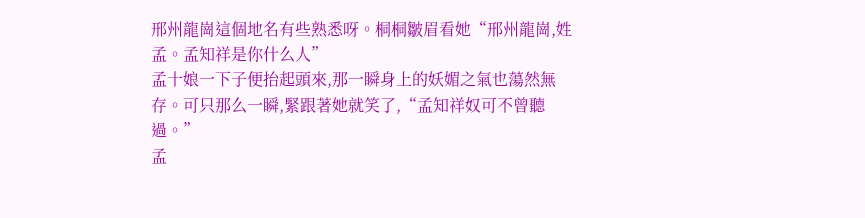邢州龍崗這個地名有些熟悉呀。桐桐皺眉看她“邢州龍崗,姓孟。孟知祥是你什么人”
孟十娘一下子便抬起頭來,那一瞬身上的妖媚之氣也蕩然無存。可只那么一瞬,緊跟著她就笑了,“孟知祥奴可不曾聽過。”
孟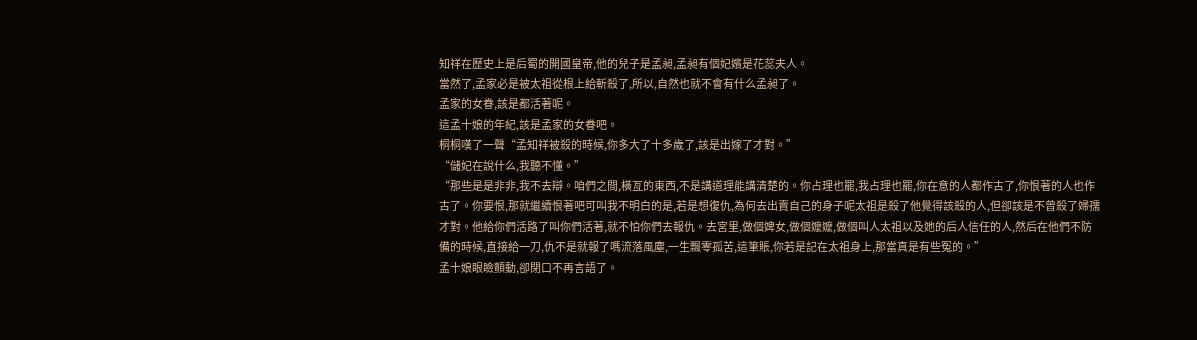知祥在歷史上是后蜀的開國皇帝,他的兒子是孟昶,孟昶有個妃嬪是花蕊夫人。
當然了,孟家必是被太祖從根上給斬殺了,所以,自然也就不會有什么孟昶了。
孟家的女眷,該是都活著呢。
這孟十娘的年紀,該是孟家的女眷吧。
桐桐嘆了一聲“孟知祥被殺的時候,你多大了十多歲了,該是出嫁了才對。”
“儲妃在說什么,我聽不懂。”
“那些是是非非,我不去辯。咱們之間,橫亙的東西,不是講道理能講清楚的。你占理也罷,我占理也罷,你在意的人都作古了,你恨著的人也作古了。你要恨,那就繼續恨著吧可叫我不明白的是,若是想復仇,為何去出賣自己的身子呢太祖是殺了他覺得該殺的人,但卻該是不曾殺了婦孺才對。他給你們活路了叫你們活著,就不怕你們去報仇。去宮里,做個婢女,做個嬤嬤,做個叫人太祖以及她的后人信任的人,然后在他們不防備的時候,直接給一刀,仇不是就報了嗎流落風塵,一生飄零孤苦,這筆賬,你若是記在太祖身上,那當真是有些冤的。”
孟十娘眼瞼顫動,卻閉口不再言語了。